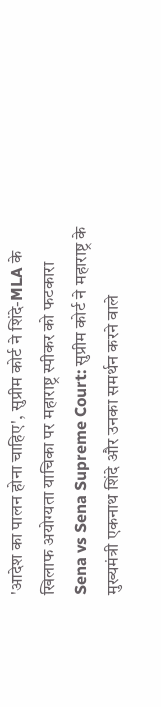'आदेश का पालन होना चाहिए', सुप्रीम कोर्ट ने शिंदे-MLA के खिलाफ अयोग्यता याचिका पर महाराष्ट्र स्पीकर को फटकारा
Sena vs Sena Supreme Court: सुप्रीम कोर्ट ने महाराष्ट्र के मुख्यमंत्री एकनाथ शिंदे और उनका समर्थन करने वाले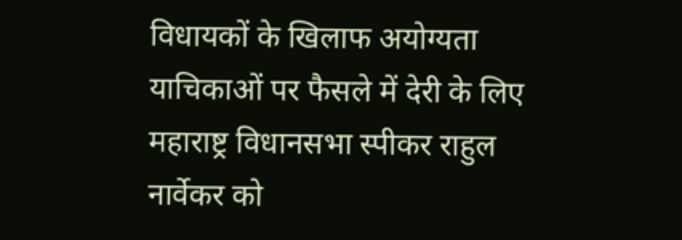विधायकों के खिलाफ अयोग्यता याचिकाओं पर फैसले में देरी के लिए महाराष्ट्र विधानसभा स्पीकर राहुल नार्वेकर को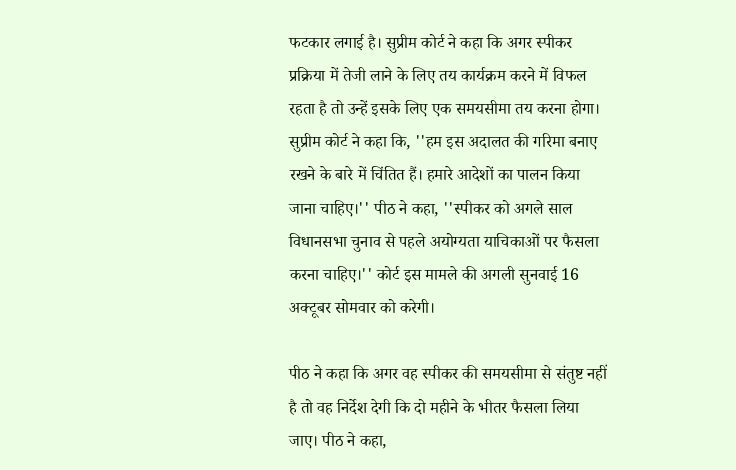फटकार लगाई है। सुप्रीम कोर्ट ने कहा कि अगर स्पीकर प्रक्रिया में तेजी लाने के लिए तय कार्यक्रम करने में विफल रहता है तो उन्हें इसके लिए एक समयसीमा तय करना होगा।
सुप्रीम कोर्ट ने कहा कि, ''हम इस अदालत की गरिमा बनाए रखने के बारे में चिंतित हैं। हमारे आदेशों का पालन किया जाना चाहिए।'' पीठ ने कहा, ''स्पीकर को अगले साल विधानसभा चुनाव से पहले अयोग्यता याचिकाओं पर फैसला करना चाहिए।'' कोर्ट इस मामले की अगली सुनवाई 16 अक्टूबर सोमवार को करेगी।

पीठ ने कहा कि अगर वह स्पीकर की समयसीमा से संतुष्ट नहीं है तो वह निर्देश देगी कि दो महीने के भीतर फैसला लिया जाए। पीठ ने कहा,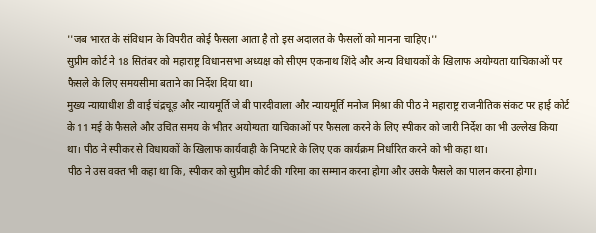''जब भारत के संविधान के विपरीत कोई फैसला आता है तो इस अदालत के फैसलों को मानना चाहिए।''
सुप्रीम कोर्ट ने 18 सितंबर को महाराष्ट्र विधानसभा अध्यक्ष को सीएम एकनाथ शिंदे और अन्य विधायकों के खिलाफ अयोग्यता याचिकाओं पर फैसले के लिए समयसीमा बताने का निर्देश दिया था।
मुख्य न्यायाधीश डी वाई चंद्रचूड़ और न्यायमूर्ति जे बी पारदीवाला और न्यायमूर्ति मनोज मिश्रा की पीठ ने महाराष्ट्र राजनीतिक संकट पर हाई कोर्ट के 11 मई के फैसले और उचित समय के भीतर अयोग्यता याचिकाओं पर फैसला करने के लिए स्पीकर को जारी निर्देश का भी उल्लेख किया था। पीठ ने स्पीकर से विधायकों के खिलाफ कार्यवाही के निपटारे के लिए एक कार्यक्रम निर्धारित करने को भी कहा था।
पीठ ने उस वक्त भी कहा था कि, स्पीकर को सुप्रीम कोर्ट की गरिमा का सम्मान करना होगा और उसके फैसले का पालन करना होगा।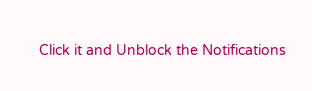Click it and Unblock the Notifications